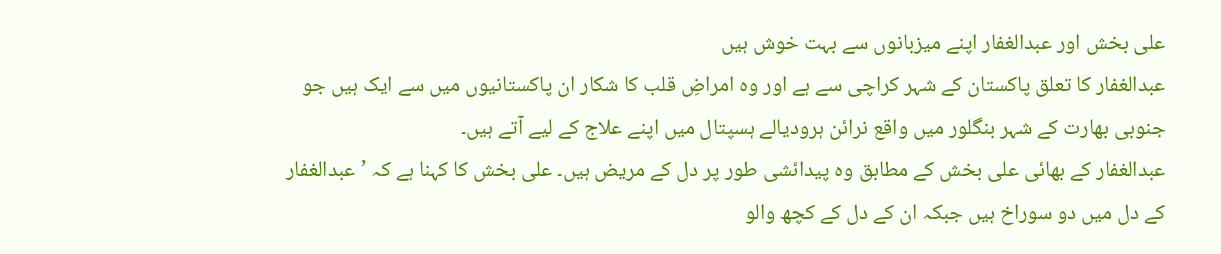علی بخش اور عبدالغفار اپنے میزبانوں سے بہت خوش ہیں
عبدالغفار کا تعلق پاکستان کے شہر کراچی سے ہے اور وہ امراضِ قلب کا شکار ان پاکستانیوں میں سے ایک ہیں جو جنوبی بھارت کے شہر بنگلور میں واقع نرائن ہرودیالے ہسپتال میں اپنے علاج کے لیے آتے ہیں۔
عبدالغفار کے بھائی علی بخش کے مطابق وہ پیدائشی طور پر دل کے مریض ہیں۔ علی بخش کا کہنا ہے کہ ’عبدالغفار کے دل میں دو سوراخ ہیں جبکہ ان کے دل کے کچھ والو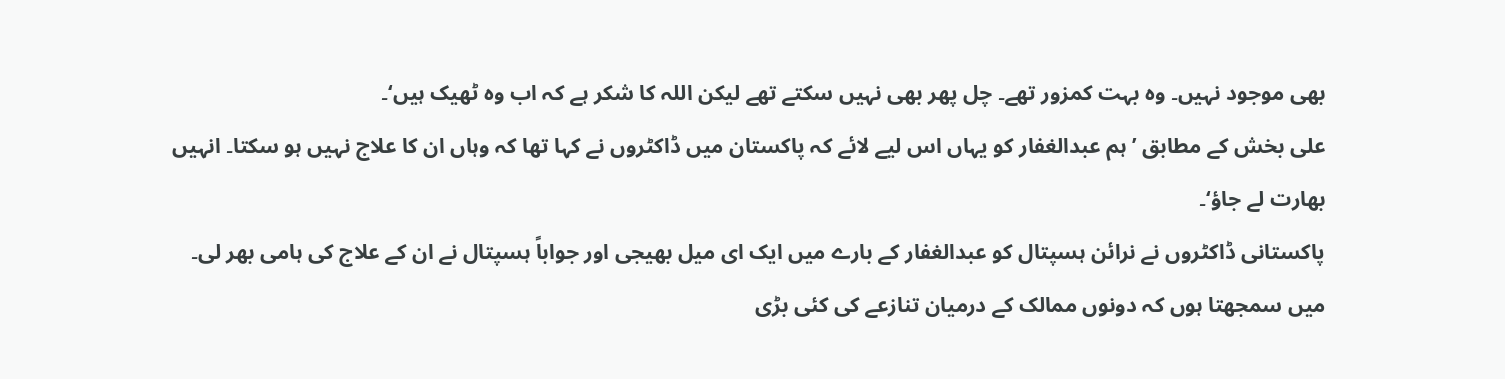بھی موجود نہیں۔ وہ بہت کمزور تھے۔ چل پھر بھی نہیں سکتے تھے لیکن اللہ کا شکر ہے کہ اب وہ ٹھیک ہیں‘۔
علی بخش کے مطابق ’ہم عبدالغفار کو یہاں اس لیے لائے کہ پاکستان میں ڈاکٹروں نے کہا تھا کہ وہاں ان کا علاج نہیں ہو سکتا۔ انہیں بھارت لے جاؤ‘۔
پاکستانی ڈاکٹروں نے نرائن ہسپتال کو عبدالغفار کے بارے میں ایک ای میل بھیجی اور جواباً ہسپتال نے ان کے علاج کی ہامی بھر لی۔
میں سمجھتا ہوں کہ دونوں ممالک کے درمیان تنازعے کی کئی بڑی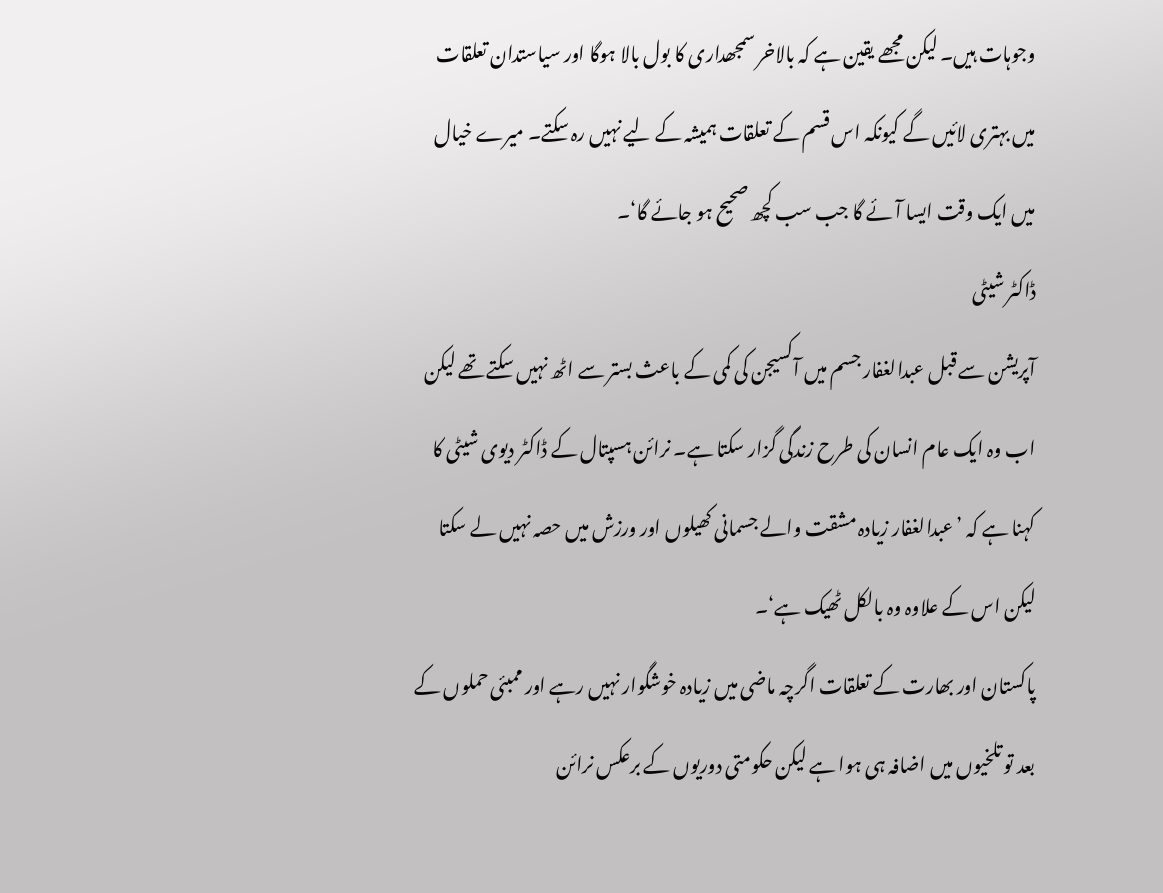وجوہات ہیں۔ لیکن مجھے یقین ہے کہ بالاخر سمجھداری کا بول بالا ہوگا اور سیاستدان تعلقات میں بہتری لائیں گے کیونکہ اس قسم کے تعلقات ہمیشہ کے لیے نہیں رہ سکتے۔ میرے خیال میں ایک وقت ایسا آئے گا جب سب کچھ صحیح ہو جائے گا‘۔
ڈاکٹر شیٹی
آپریشن سے قبل عبدالغفار جسم میں آکسیجن کی کمی کے باعث بستر سے اٹھ نہیں سکتے تھے لیکن اب وہ ایک عام انسان کی طرح زندگی گزار سکتا ہے۔ نرائن ہسپتال کے ڈاکٹر دیوی شیٹی کا کہنا ہے کہ ’عبدالغفار زیادہ مشقت والے جسمانی کھیلوں اور ورزش میں حصہ نہیں لے سکتا لیکن اس کے علاوہ وہ بالکل ٹھیک ہے‘۔
پاکستان اور بھارت کے تعلقات اگرچہ ماضی میں زیادہ خوشگوار نہیں رہے اور ممبئی حملوں کے بعد تو تلخیوں میں اضافہ ہی ہوا ہے لیکن حکومتی دوریوں کے برعکس نرائن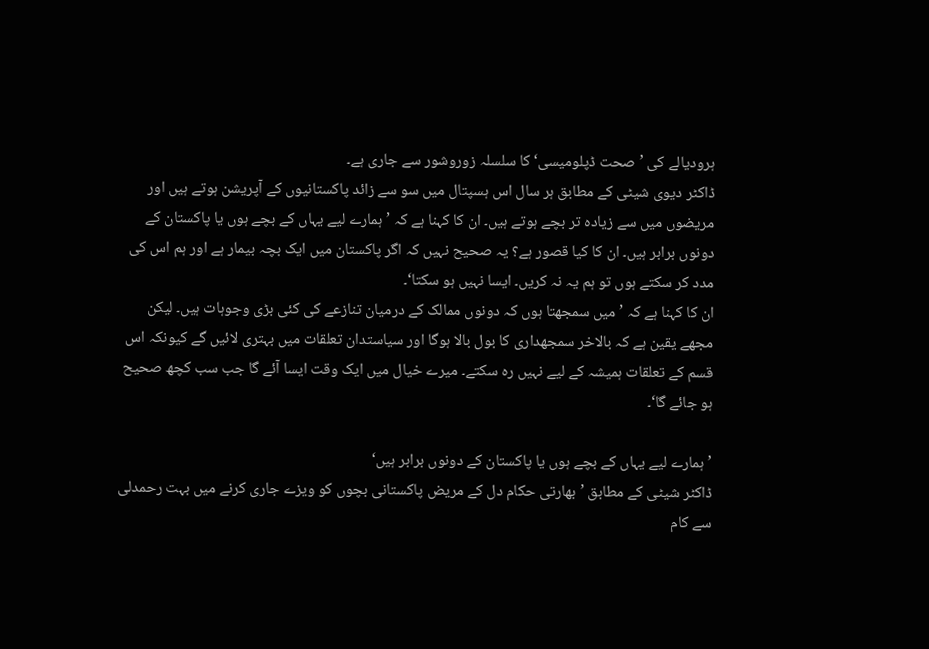ہرودیالے کی ’صحت ڈپلومیسی‘ کا سلسلہ زوروشور سے جاری ہے۔
ڈاکٹر دیوی شیٹی کے مطابق ہر سال اس ہسپتال میں سو سے زائد پاکستانیوں کے آپریشن ہوتے ہیں اور مریضوں میں سے زیادہ تر بچے ہوتے ہیں۔ ان کا کہنا ہے کہ ’ہمارے لیے یہاں کے بچے ہوں یا پاکستان کے دونوں برابر ہیں۔ ان کا کیا قصور ہے؟ یہ صحیح نہیں کہ اگر پاکستان میں ایک بچہ بیمار ہے اور ہم اس کی مدد کر سکتے ہوں تو ہم یہ نہ کریں۔ ایسا نہیں ہو سکتا‘۔
ان کا کہنا ہے کہ ’میں سمجھتا ہوں کہ دونوں ممالک کے درمیان تنازعے کی کئی بڑی وجوہات ہیں۔ لیکن مجھے یقین ہے کہ بالاخر سمجھداری کا بول بالا ہوگا اور سیاستدان تعلقات میں بہتری لائیں گے کیونکہ اس قسم کے تعلقات ہمیشہ کے لیے نہیں رہ سکتے۔ میرے خیال میں ایک وقت ایسا آئے گا جب سب کچھ صحیح ہو جائے گا‘۔

’ہمارے لیے یہاں کے بچے ہوں یا پاکستان کے دونوں برابر ہیں‘
ڈاکٹر شیٹی کے مطابق ’بھارتی حکام دل کے مریض پاکستانی بچوں کو ویزے جاری کرنے میں بہت رحمدلی سے کام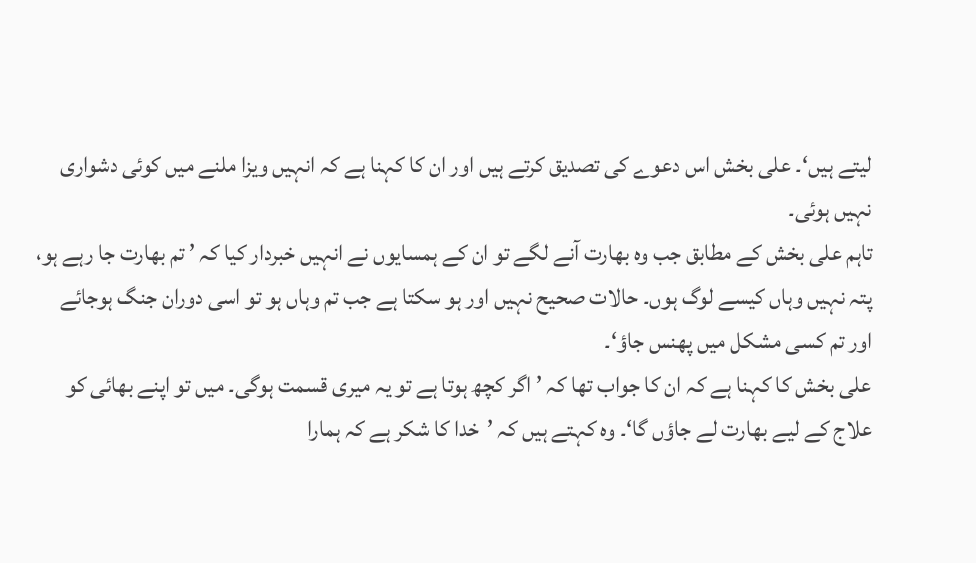لیتے ہیں‘۔ علی بخش اس دعوے کی تصدیق کرتے ہیں اور ان کا کہنا ہے کہ انہیں ویزا ملنے میں کوئی دشواری نہیں ہوئی۔
تاہم علی بخش کے مطابق جب وہ بھارت آنے لگے تو ان کے ہمسایوں نے انہیں خبردار کیا کہ ’ تم بھارت جا رہے ہو، پتہ نہیں وہاں کیسے لوگ ہوں۔ حالات صحیح نہیں اور ہو سکتا ہے جب تم وہاں ہو تو اسی دوران جنگ ہوجائے اور تم کسی مشکل میں پھنس جاؤ‘۔
علی بخش کا کہنا ہے کہ ان کا جواب تھا کہ ’ اگر کچھ ہوتا ہے تو یہ میری قسمت ہوگی۔ میں تو اپنے بھائی کو علاج کے لیے بھارت لے جاؤں گا‘۔ وہ کہتے ہیں کہ ’خدا کا شکر ہے کہ ہمارا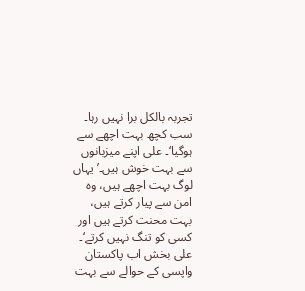تجربہ بالکل برا نہیں رہا۔ سب کچھ بہت اچھے سے ہوگیا‘۔ علی اپنے میزبانوں سے بہت خوش ہیں۔’یہاں لوگ بہت اچھے ہیں، وہ امن سے پیار کرتے ہیں، بہت محنت کرتے ہیں اور کسی کو تنگ نہیں کرتے‘۔
علی بخش اب پاکستان واپسی کے حوالے سے بہت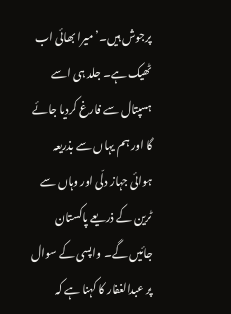پرجوش ہیں۔’میرا بھائی اب ٹھیک ہے۔ جلد ہی اسے ہسپتال سے فارغ کردیا جائے گا اور ہم یہاں سے بذریعہ ہوائی جہاز دلّی اور وہاں سے ٹرین کے ذریعے پاکستان جائیں گے۔ واپسی کے سوال پر عبدالغفار کا کہنا ہے کہ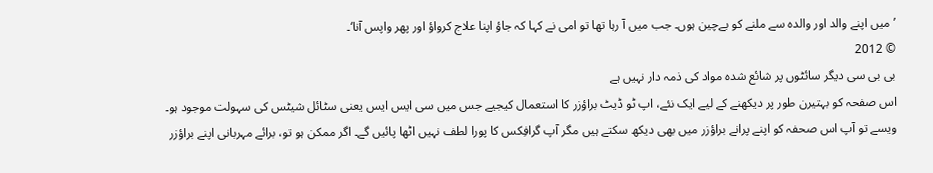’میں اپنے والد اور والدہ سے ملنے کو بےچین ہوں۔ جب میں آ رہا تھا تو امی نے کہا کہ جاؤ اپنا علاج کرواؤ اور پھر واپس آنا‘۔
© 2012
بی بی سی دیگر سائٹوں پر شائع شدہ مواد کی ذمہ دار نہیں ہے
اس صفحہ کو بہتیرن طور پر دیکھنے کے لیے ایک نئے، اپ ٹو ڈیٹ براؤزر کا استعمال کیجیے جس میں سی ایس ایس یعنی سٹائل شیٹس کی سہولت موجود ہو۔ ویسے تو آپ اس صحفہ کو اپنے پرانے براؤزر میں بھی دیکھ سکتے ہیں مگر آپ گرافِکس کا پورا لطف نہیں اٹھا پائیں گے۔ اگر ممکن ہو تو، برائے مہربانی اپنے براؤزر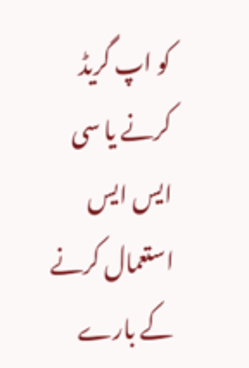کو اپ گریڈ کرنے یا سی ایس ایس استعمال کرنے کے بارے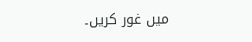میں غور کریں۔